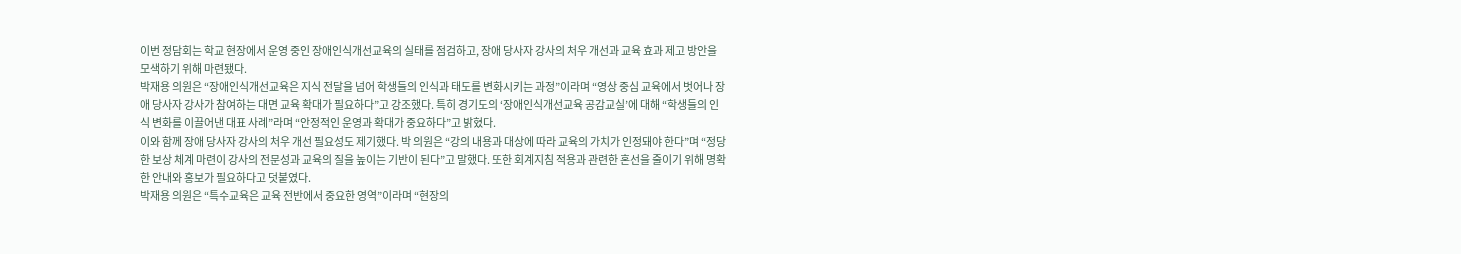이번 정담회는 학교 현장에서 운영 중인 장애인식개선교육의 실태를 점검하고, 장애 당사자 강사의 처우 개선과 교육 효과 제고 방안을 모색하기 위해 마련됐다.
박재용 의원은 “장애인식개선교육은 지식 전달을 넘어 학생들의 인식과 태도를 변화시키는 과정”이라며 “영상 중심 교육에서 벗어나 장애 당사자 강사가 참여하는 대면 교육 확대가 필요하다”고 강조했다. 특히 경기도의 ‘장애인식개선교육 공감교실’에 대해 “학생들의 인식 변화를 이끌어낸 대표 사례”라며 “안정적인 운영과 확대가 중요하다”고 밝혔다.
이와 함께 장애 당사자 강사의 처우 개선 필요성도 제기했다. 박 의원은 “강의 내용과 대상에 따라 교육의 가치가 인정돼야 한다”며 “정당한 보상 체계 마련이 강사의 전문성과 교육의 질을 높이는 기반이 된다”고 말했다. 또한 회계지침 적용과 관련한 혼선을 줄이기 위해 명확한 안내와 홍보가 필요하다고 덧붙였다.
박재용 의원은 “특수교육은 교육 전반에서 중요한 영역”이라며 “현장의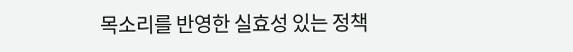목소리를 반영한 실효성 있는 정책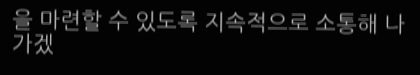을 마련할 수 있도록 지속적으로 소통해 나가겠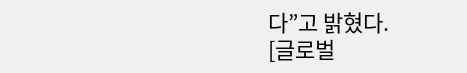다”고 밝혔다.
[글로벌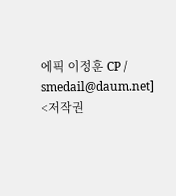에픽 이정훈 CP / smedail@daum.net]
<저작권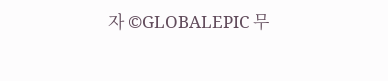자 ©GLOBALEPIC 무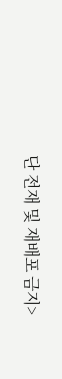단 전재 및 재배포 금지>